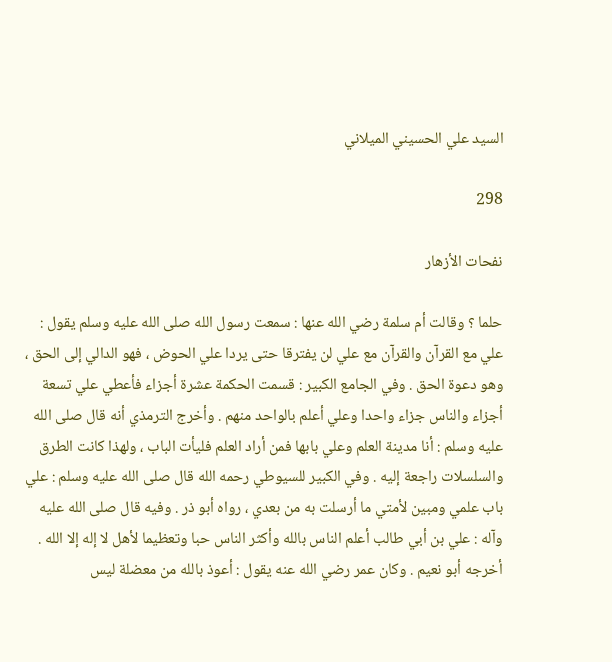السيد علي الحسيني الميلاني

298

نفحات الأزهار

حلما ؟ وقالت أم سلمة رضي الله عنها : سمعت رسول الله صلى الله عليه وسلم يقول : علي مع القرآن والقرآن مع علي لن يفترقا حتى يردا علي الحوض ، فهو الدالي إلى الحق ، وهو دعوة الحق . وفي الجامع الكبير : قسمت الحكمة عشرة أجزاء فأعطي علي تسعة أجزاء والناس جزاء واحدا وعلي أعلم بالواحد منهم . وأخرج الترمذي أنه قال صلى الله عليه وسلم : أنا مدينة العلم وعلي بابها فمن أراد العلم فليأت الباب ، ولهذا كانت الطرق والسلسلات راجعة إليه . وفي الكبير للسيوطي رحمه الله قال صلى الله عليه وسلم : علي باب علمي ومبين لأمتي ما أرسلت به من بعدي ، رواه أبو ذر . وفيه قال صلى الله عليه وآله : علي بن أبي طالب أعلم الناس بالله وأكثر الناس حبا وتعظيما لأهل لا إله إلا الله . أخرجه أبو نعيم . وكان عمر رضي الله عنه يقول : أعوذ بالله من معضلة ليس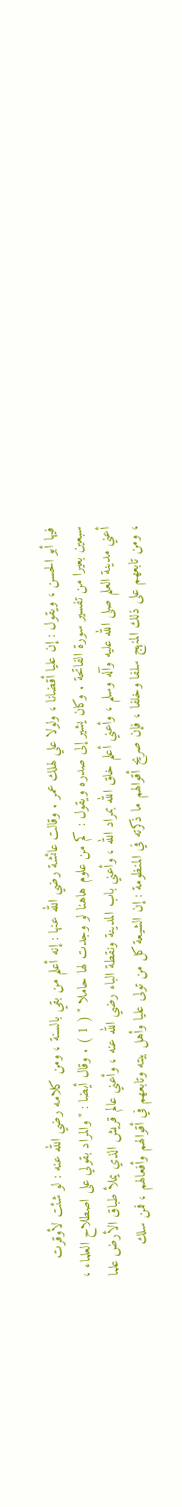فيها أبو الحسن ، ويقول : إن عليا أقضانا ، ولولا علي لهلك عمر . وقالت عائشة رضي الله عنها : إنه أعلم من بقي بالسنة ، ومن كلامه رضي الله عنه : لو شئت لأوقرت سبعين بعيرا من تفسير سورة الفاتحة . وكان يشير إلى صدره ويقول : كم من علوم هاهنا لو وجدت لها حاملا " ( 1 ) . وقال أيضا : " والمراد بقولي على اصطلاح العلماء ، أعني مدينة العلم صلى الله عليه وآله وسلم ، وأعني أعلم خلق الله بمراد الله ، وأعني باب المدينة ونقطة الباء رضي الله عنه ، وأعني عالم قريش الذي يملأ طباق الأرض علما ، ومن تابعهم على ذلك المنهج سلفا وخلفا ، فإن صريح أقوالهم ما ذكرته في المنظومة : إن الشيعة كل من تولى عليا وأهل بيته وتابعهم في أقوالهم وأفعالهم ، فمن سلك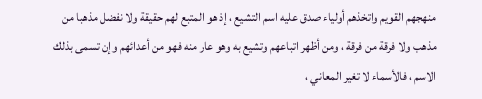منهجهم القويم واتخذهم أولياء صدق عليه اسم التشيع ، إذ هو المتبع لهم حقيقة ولا نفضل مذهبا من مذهب ولا فرقة من فرقة ، ومن أظهر اتباعهم وتشيع به وهو عار منه فهو من أعدائهم وإن تسمى بذلك الاسم ، فالأسماء لا تغير المعاني ،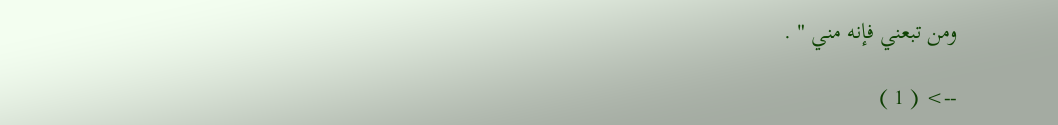ومن تبعني فإنه مني " .

--> ( 1 )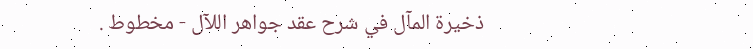ذخيرة المآل في شرح عقد جواهر اللآل - مخطوط .